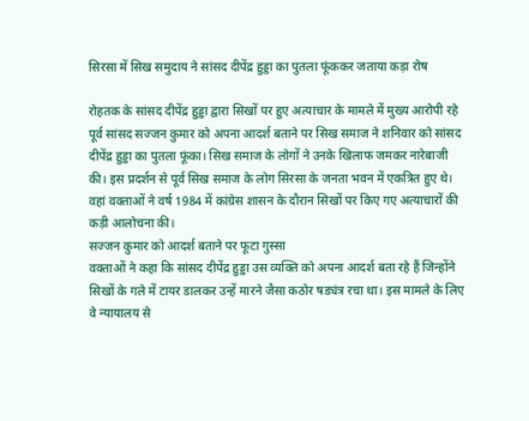सिरसा में सिख समुदाय ने सांसद दीपेंद्र हुड्डा का पुतला फूंककर जताया कड़ा रोष

रोहतक के सांसद दीपेंद्र हुड्डा द्वारा सिखों पर हुए अत्याचार के मामले में मुख्य आरोपी रहे पूर्व सांसद सज्जन कुमार को अपना आदर्श बताने पर सिख समाज ने शनिवार को सांसद दीपेंद्र हुड्डा का पुतला फूंका। सिख समाज के लोगों ने उनके खिलाफ जमकर नारेबाजी की। इस प्रदर्शन से पूर्व सिख समाज के लोग सिरसा के जनता भवन में एकत्रित हुए थे। वहां वक्ताओं ने वर्ष 1984 में कांग्रेस शासन के दौरान सिखों पर किए गए अत्याचारों की कड़ी आलोचना की।
सज्जन कुमार को आदर्श बताने पर फूटा गुस्सा
वक्ताओं ने कहा कि सांसद दीपेंद्र हुड्डा उस व्यक्ति को अपना आदर्श बता रहे हैं जिन्होंने सिखों के गले में टायर डालकर उन्हें मारने जैसा कठोर षड्यंत्र रचा था। इस मामले के लिए वे न्यायालय से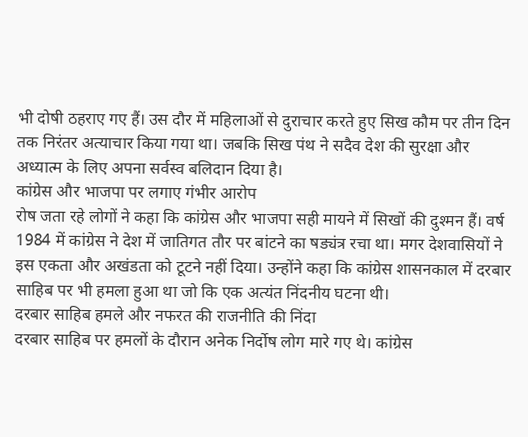भी दोषी ठहराए गए हैं। उस दौर में महिलाओं से दुराचार करते हुए सिख कौम पर तीन दिन तक निरंतर अत्याचार किया गया था। जबकि सिख पंथ ने सदैव देश की सुरक्षा और अध्यात्म के लिए अपना सर्वस्व बलिदान दिया है।
कांग्रेस और भाजपा पर लगाए गंभीर आरोप
रोष जता रहे लोगों ने कहा कि कांग्रेस और भाजपा सही मायने में सिखों की दुश्मन हैं। वर्ष 1984 में कांग्रेस ने देश में जातिगत तौर पर बांटने का षड्यंत्र रचा था। मगर देशवासियों ने इस एकता और अखंडता को टूटने नहीं दिया। उन्होंने कहा कि कांग्रेस शासनकाल में दरबार साहिब पर भी हमला हुआ था जो कि एक अत्यंत निंदनीय घटना थी।
दरबार साहिब हमले और नफरत की राजनीति की निंदा
दरबार साहिब पर हमलों के दौरान अनेक निर्दोष लोग मारे गए थे। कांग्रेस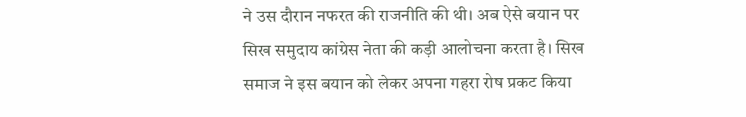ने उस दौरान नफरत की राजनीति की थी। अब ऐसे बयान पर सिख समुदाय कांग्रेस नेता की कड़ी आलोचना करता है। सिख समाज ने इस बयान को लेकर अपना गहरा रोष प्रकट किया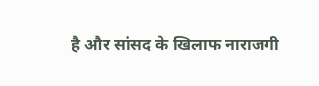है और सांसद के खिलाफ नाराजगी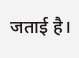जताई है।